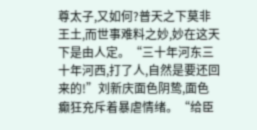尊太子,又如何?普天之下莫非王土,而世事难料之妙,妙在这天下是由人定。“三十年河东三十年河西,打了人,自然是要还回来的!”刘新庆面色阴鸷,面色癫狂充斥着暴虐情绪。“给臣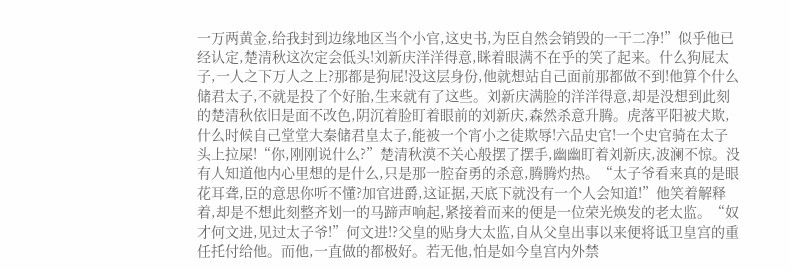一万两黄金,给我封到边缘地区当个小官,这史书,为臣自然会销毁的一干二净!”似乎他已经认定,楚清秋这次定会低头!刘新庆洋洋得意,眯着眼满不在乎的笑了起来。什么狗屁太子,一人之下万人之上?那都是狗屁!没这层身份,他就想站自己面前那都做不到!他算个什么储君太子,不就是投了个好胎,生来就有了这些。刘新庆满脸的洋洋得意,却是没想到此刻的楚清秋依旧是面不改色,阴沉着脸盯着眼前的刘新庆,森然杀意升腾。虎落平阳被犬欺,什么时候自己堂堂大秦储君皇太子,能被一个宵小之徒欺辱!六品史官!一个史官骑在太子头上拉屎!“你,刚刚说什么?”楚清秋漠不关心般摆了摆手,幽幽盯着刘新庆,波澜不惊。没有人知道他内心里想的是什么,只是那一腔奋勇的杀意,腾腾灼热。“太子爷看来真的是眼花耳聋,臣的意思你听不懂?加官进爵,这证据,天底下就没有一个人会知道!”他笑着解释着,却是不想此刻整齐划一的马蹄声响起,紧接着而来的便是一位荣光焕发的老太监。“奴才何文进,见过太子爷!”何文进!?父皇的贴身大太监,自从父皇出事以来便将诋卫皇宫的重任托付给他。而他,一直做的都极好。若无他,怕是如今皇宫内外禁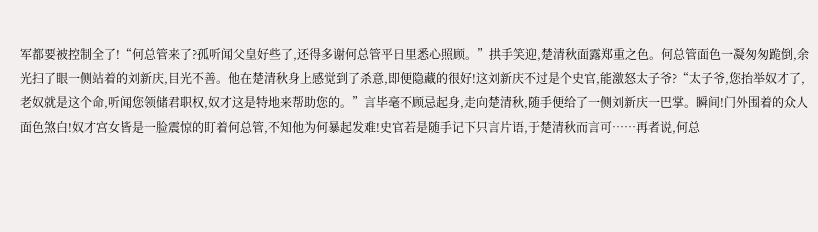军都要被控制全了!“何总管来了?孤听闻父皇好些了,还得多谢何总管平日里悉心照顾。”拱手笑迎,楚清秋面露郑重之色。何总管面色一凝匆匆跪倒,余光扫了眼一侧站着的刘新庆,目光不善。他在楚清秋身上感觉到了杀意,即便隐藏的很好!这刘新庆不过是个史官,能激怒太子爷?“太子爷,您抬举奴才了,老奴就是这个命,听闻您领储君职权,奴才这是特地来帮助您的。”言毕毫不顾忌起身,走向楚清秋,随手便给了一侧刘新庆一巴掌。瞬间!门外围着的众人面色煞白!奴才宫女皆是一脸震惊的盯着何总管,不知他为何暴起发难!史官若是随手记下只言片语,于楚清秋而言可……再者说,何总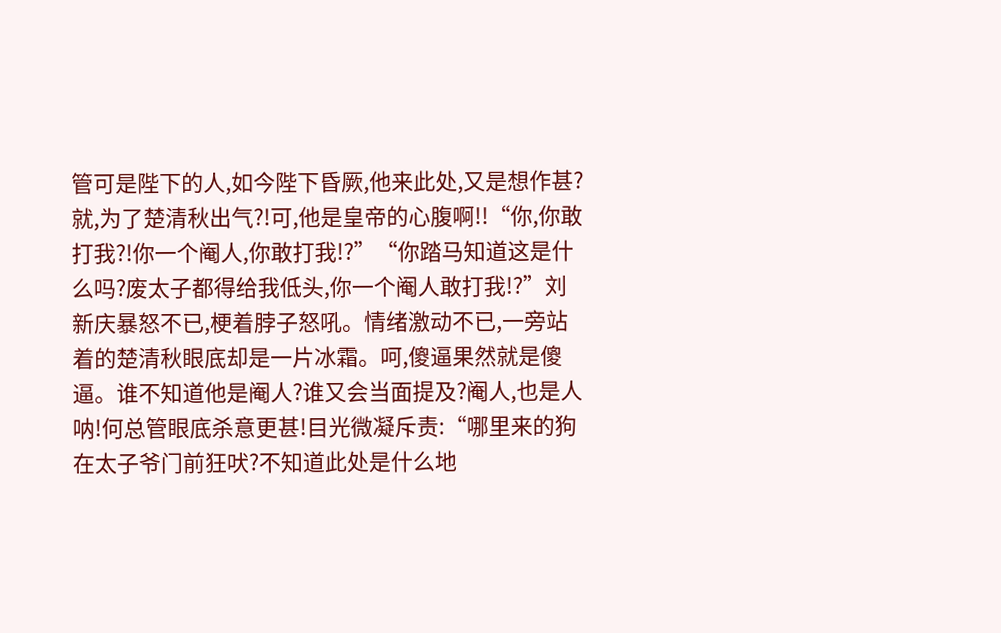管可是陛下的人,如今陛下昏厥,他来此处,又是想作甚?就,为了楚清秋出气?!可,他是皇帝的心腹啊!!“你,你敢打我?!你一个阉人,你敢打我!?”“你踏马知道这是什么吗?废太子都得给我低头,你一个阉人敢打我!?”刘新庆暴怒不已,梗着脖子怒吼。情绪激动不已,一旁站着的楚清秋眼底却是一片冰霜。呵,傻逼果然就是傻逼。谁不知道他是阉人?谁又会当面提及?阉人,也是人呐!何总管眼底杀意更甚!目光微凝斥责:“哪里来的狗在太子爷门前狂吠?不知道此处是什么地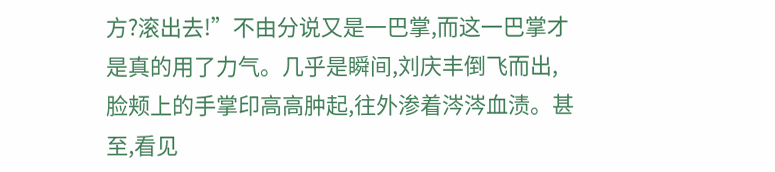方?滚出去!”不由分说又是一巴掌,而这一巴掌才是真的用了力气。几乎是瞬间,刘庆丰倒飞而出,脸颊上的手掌印高高肿起,往外渗着涔涔血渍。甚至,看见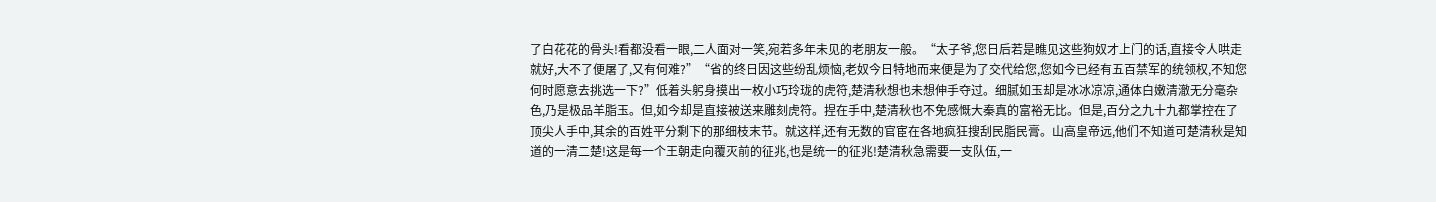了白花花的骨头!看都没看一眼,二人面对一笑,宛若多年未见的老朋友一般。“太子爷,您日后若是瞧见这些狗奴才上门的话,直接令人哄走就好,大不了便屠了,又有何难?”“省的终日因这些纷乱烦恼,老奴今日特地而来便是为了交代给您,您如今已经有五百禁军的统领权,不知您何时愿意去挑选一下?”低着头躬身摸出一枚小巧玲珑的虎符,楚清秋想也未想伸手夺过。细腻如玉却是冰冰凉凉,通体白嫩清澈无分毫杂色,乃是极品羊脂玉。但,如今却是直接被送来雕刻虎符。捏在手中,楚清秋也不免感慨大秦真的富裕无比。但是,百分之九十九都掌控在了顶尖人手中,其余的百姓平分剩下的那细枝末节。就这样,还有无数的官宦在各地疯狂搜刮民脂民膏。山高皇帝远,他们不知道可楚清秋是知道的一清二楚!这是每一个王朝走向覆灭前的征兆,也是统一的征兆!楚清秋急需要一支队伍,一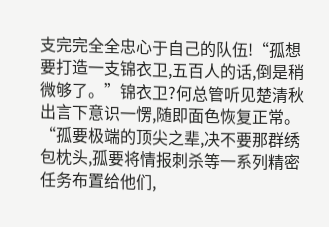支完完全全忠心于自己的队伍!“孤想要打造一支锦衣卫,五百人的话,倒是稍微够了。”锦衣卫?何总管听见楚清秋出言下意识一愣,随即面色恢复正常。“孤要极端的顶尖之辈,决不要那群绣包枕头,孤要将情报刺杀等一系列精密任务布置给他们,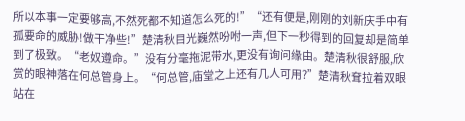所以本事一定要够高,不然死都不知道怎么死的!”“还有便是,刚刚的刘新庆手中有孤要命的威胁!做干净些!”楚清秋目光巍然吩咐一声,但下一秒得到的回复却是简单到了极致。“老奴遵命。”没有分毫拖泥带水,更没有询问缘由。楚清秋很舒服,欣赏的眼神落在何总管身上。“何总管,庙堂之上还有几人可用?”楚清秋耷拉着双眼站在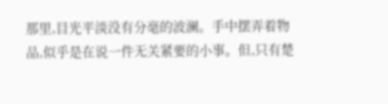那里,目光平淡没有分毫的波澜。手中摆弄着物品,似乎是在说一件无关紧要的小事。但,只有楚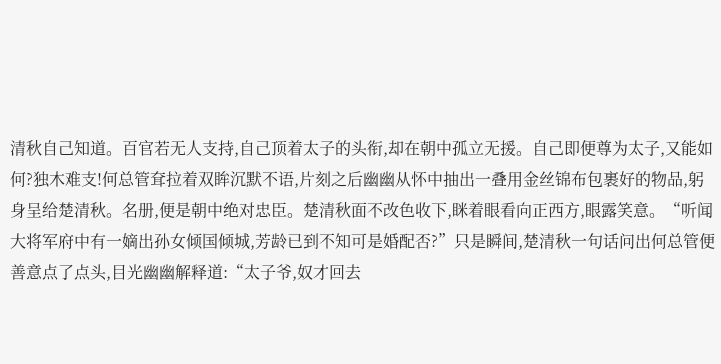清秋自己知道。百官若无人支持,自己顶着太子的头衔,却在朝中孤立无援。自己即便尊为太子,又能如何?独木难支!何总管耷拉着双眸沉默不语,片刻之后幽幽从怀中抽出一叠用金丝锦布包裹好的物品,躬身呈给楚清秋。名册,便是朝中绝对忠臣。楚清秋面不改色收下,眯着眼看向正西方,眼露笑意。“听闻大将军府中有一嫡出孙女倾国倾城,芳龄已到不知可是婚配否?”只是瞬间,楚清秋一句话问出何总管便善意点了点头,目光幽幽解释道:“太子爷,奴才回去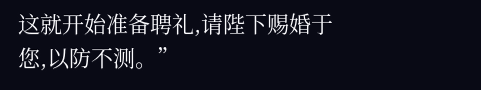这就开始准备聘礼,请陛下赐婚于您,以防不测。”